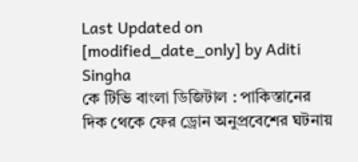Last Updated on [modified_date_only] by Aditi Singha
কে টিভি বাংলা ডিজিটাল : পাকিস্তানের দিক থেকে ফের ড্রোন অনুপ্রবেশের ঘটনায়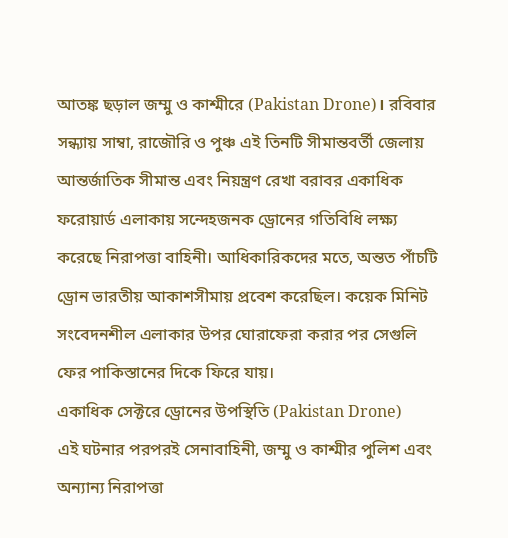আতঙ্ক ছড়াল জম্মু ও কাশ্মীরে (Pakistan Drone)। রবিবার সন্ধ্যায় সাম্বা, রাজৌরি ও পুঞ্চ এই তিনটি সীমান্তবর্তী জেলায় আন্তর্জাতিক সীমান্ত এবং নিয়ন্ত্রণ রেখা বরাবর একাধিক ফরোয়ার্ড এলাকায় সন্দেহজনক ড্রোনের গতিবিধি লক্ষ্য করেছে নিরাপত্তা বাহিনী। আধিকারিকদের মতে, অন্তত পাঁচটি ড্রোন ভারতীয় আকাশসীমায় প্রবেশ করেছিল। কয়েক মিনিট সংবেদনশীল এলাকার উপর ঘোরাফেরা করার পর সেগুলি ফের পাকিস্তানের দিকে ফিরে যায়।
একাধিক সেক্টরে ড্রোনের উপস্থিতি (Pakistan Drone)
এই ঘটনার পরপরই সেনাবাহিনী, জম্মু ও কাশ্মীর পুলিশ এবং অন্যান্য নিরাপত্তা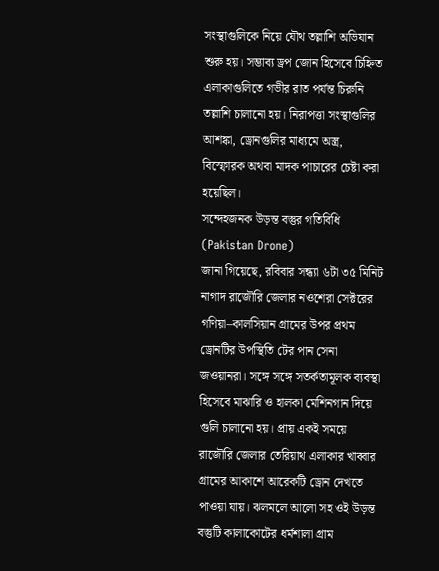সংস্থাগুলিকে নিয়ে যৌথ তল্লাশি অভিযান শুরু হয়। সম্ভাব্য ড্রপ জোন হিসেবে চিহ্নিত এলাকাগুলিতে গভীর রাত পর্যন্ত চিরুনি তল্লাশি চালানো হয়। নিরাপত্তা সংস্থাগুলির আশঙ্কা, ড্রোনগুলির মাধ্যমে অস্ত্র, বিস্ফোরক অথবা মাদক পাচারের চেষ্টা করা হয়েছিল।
সন্দেহজনক উড়ন্ত বস্তুর গতিবিধি (Pakistan Drone)
জানা গিয়েছে, রবিবার সন্ধ্যা ৬টা ৩৫ মিনিট নাগাদ রাজৌরি জেলার নওশেরা সেক্টরের গণিয়া–কালসিয়ান গ্রামের উপর প্রথম ড্রোনটির উপস্থিতি টের পান সেনা জওয়ানরা। সঙ্গে সঙ্গে সতর্কতামূলক ব্যবস্থা হিসেবে মাঝারি ও হালকা মেশিনগান দিয়ে গুলি চালানো হয়। প্রায় একই সময়ে রাজৌরি জেলার তেরিয়াথ এলাকার খাব্বার গ্রামের আকাশে আরেকটি ড্রোন দেখতে পাওয়া যায়। ঝলমলে আলো সহ ওই উড়ন্ত বস্তুটি কালাকোটের ধর্মশালা গ্রাম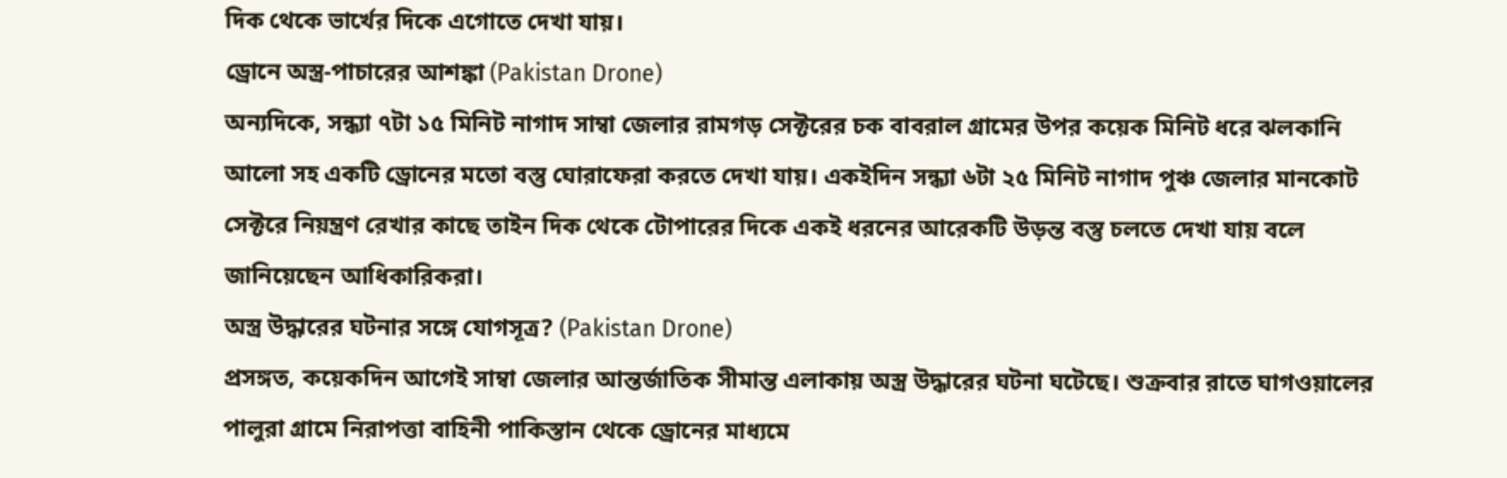দিক থেকে ভার্খের দিকে এগোতে দেখা যায়।
ড্রোনে অস্ত্র-পাচারের আশঙ্কা (Pakistan Drone)
অন্যদিকে, সন্ধ্যা ৭টা ১৫ মিনিট নাগাদ সাম্বা জেলার রামগড় সেক্টরের চক বাবরাল গ্রামের উপর কয়েক মিনিট ধরে ঝলকানি আলো সহ একটি ড্রোনের মতো বস্তু ঘোরাফেরা করতে দেখা যায়। একইদিন সন্ধ্যা ৬টা ২৫ মিনিট নাগাদ পুঞ্চ জেলার মানকোট সেক্টরে নিয়ন্ত্রণ রেখার কাছে তাইন দিক থেকে টোপারের দিকে একই ধরনের আরেকটি উড়ন্ত বস্তু চলতে দেখা যায় বলে জানিয়েছেন আধিকারিকরা।
অস্ত্র উদ্ধারের ঘটনার সঙ্গে যোগসূত্র? (Pakistan Drone)
প্রসঙ্গত, কয়েকদিন আগেই সাম্বা জেলার আন্তর্জাতিক সীমান্ত এলাকায় অস্ত্র উদ্ধারের ঘটনা ঘটেছে। শুক্রবার রাতে ঘাগওয়ালের পালুরা গ্রামে নিরাপত্তা বাহিনী পাকিস্তান থেকে ড্রোনের মাধ্যমে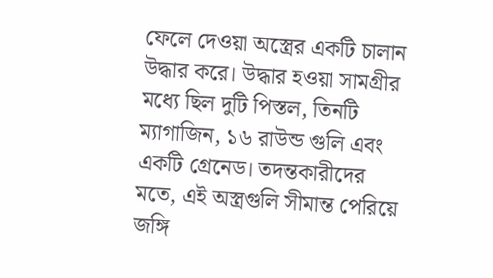ফেলে দেওয়া অস্ত্রের একটি চালান উদ্ধার করে। উদ্ধার হওয়া সামগ্রীর মধ্যে ছিল দুটি পিস্তল, তিনটি ম্যাগাজিন, ১৬ রাউন্ড গুলি এবং একটি গ্রেনেড। তদন্তকারীদের মতে, এই অস্ত্রগুলি সীমান্ত পেরিয়ে জঙ্গি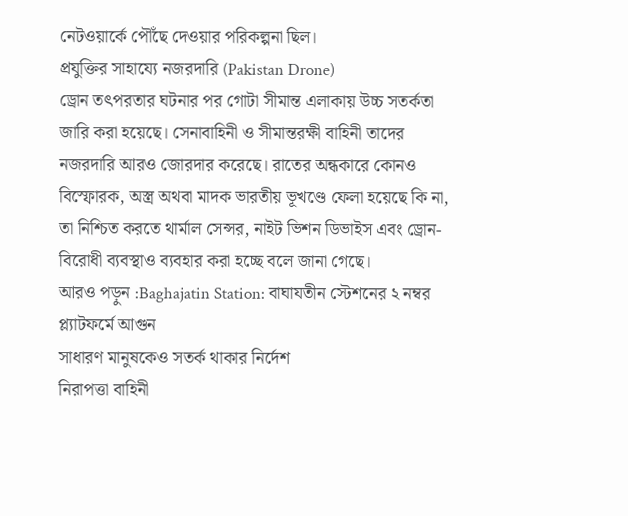নেটওয়ার্কে পৌঁছে দেওয়ার পরিকল্পনা ছিল।
প্রযুক্তির সাহায্যে নজরদারি (Pakistan Drone)
ড্রোন তৎপরতার ঘটনার পর গোটা সীমান্ত এলাকায় উচ্চ সতর্কতা জারি করা হয়েছে। সেনাবাহিনী ও সীমান্তরক্ষী বাহিনী তাদের নজরদারি আরও জোরদার করেছে। রাতের অন্ধকারে কোনও বিস্ফোরক, অস্ত্র অথবা মাদক ভারতীয় ভূখণ্ডে ফেলা হয়েছে কি না, তা নিশ্চিত করতে থার্মাল সেন্সর, নাইট ভিশন ডিভাইস এবং ড্রোন-বিরোধী ব্যবস্থাও ব্যবহার করা হচ্ছে বলে জানা গেছে।
আরও পড়ুন :Baghajatin Station: বাঘাযতীন স্টেশনের ২ নম্বর প্ল্যাটফর্মে আগুন
সাধারণ মানুষকেও সতর্ক থাকার নির্দেশ
নিরাপত্তা বাহিনী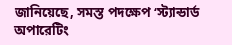জানিয়েছে, সমস্ত পদক্ষেপ ‘স্ট্যান্ডার্ড অপারেটিং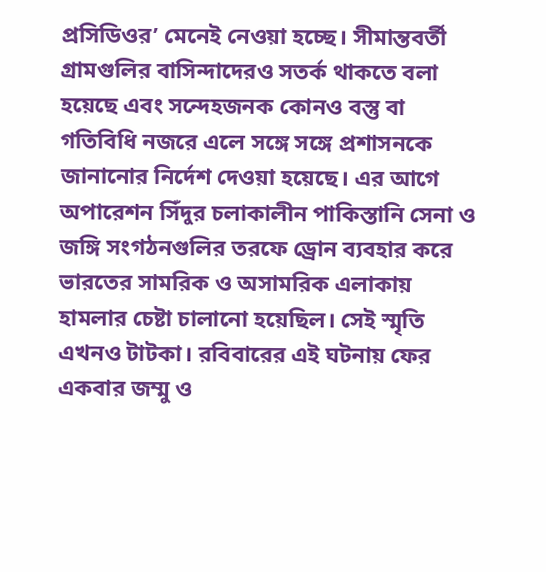প্রসিডিওর’ মেনেই নেওয়া হচ্ছে। সীমান্তবর্তী গ্রামগুলির বাসিন্দাদেরও সতর্ক থাকতে বলা হয়েছে এবং সন্দেহজনক কোনও বস্তু বা গতিবিধি নজরে এলে সঙ্গে সঙ্গে প্রশাসনকে জানানোর নির্দেশ দেওয়া হয়েছে। এর আগে অপারেশন সিঁদুর চলাকালীন পাকিস্তানি সেনা ও জঙ্গি সংগঠনগুলির তরফে ড্রোন ব্যবহার করে ভারতের সামরিক ও অসামরিক এলাকায় হামলার চেষ্টা চালানো হয়েছিল। সেই স্মৃতি এখনও টাটকা। রবিবারের এই ঘটনায় ফের একবার জম্মু ও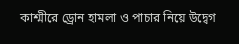কাশ্মীরে ড্রোন হামলা ও পাচার নিয়ে উদ্বেগ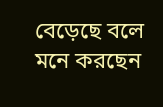বেড়েছে বলে মনে করছেন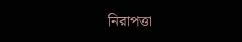নিরাপত্তা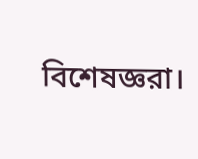বিশেষজ্ঞরা।